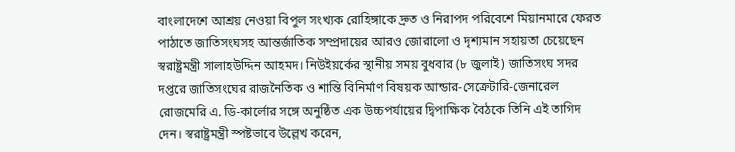বাংলাদেশে আশ্রয় নেওয়া বিপুল সংখ্যক রোহিঙ্গাকে দ্রুত ও নিরাপদ পরিবেশে মিয়ানমারে ফেরত পাঠাতে জাতিসংঘসহ আন্তর্জাতিক সম্প্রদায়ের আরও জোরালো ও দৃশ্যমান সহায়তা চেয়েছেন স্বরাষ্ট্রমন্ত্রী সালাহউদ্দিন আহমদ। নিউইয়র্কের স্থানীয় সময় বুধবার (৮ জুলাই) জাতিসংঘ সদর দপ্তরে জাতিসংঘের রাজনৈতিক ও শান্তি বিনির্মাণ বিষয়ক আন্ডার-সেক্রেটারি-জেনারেল রোজমেরি এ. ডি-কার্লোর সঙ্গে অনুষ্ঠিত এক উচ্চপর্যায়ের দ্বিপাক্ষিক বৈঠকে তিনি এই তাগিদ দেন। স্বরাষ্ট্রমন্ত্রী স্পষ্টভাবে উল্লেখ করেন,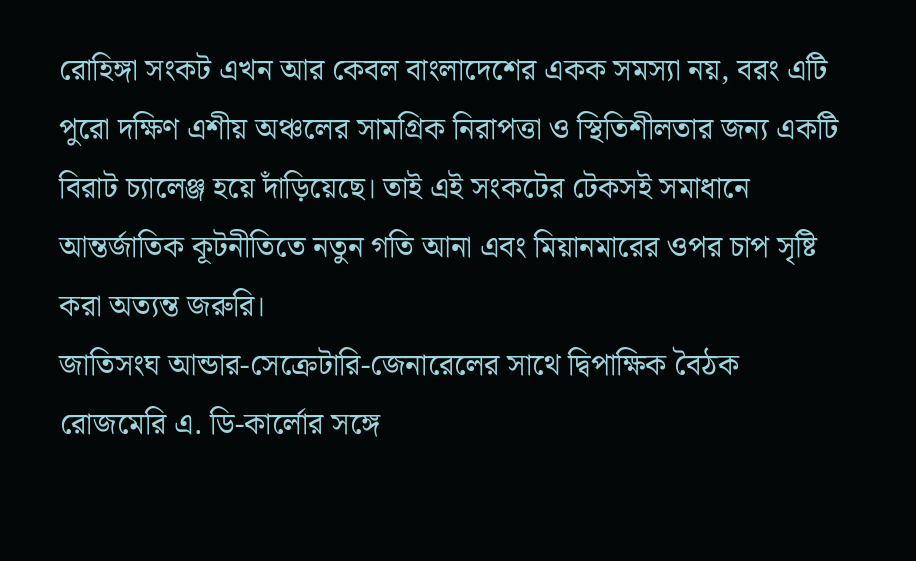রোহিঙ্গা সংকট এখন আর কেবল বাংলাদেশের একক সমস্যা নয়, বরং এটি পুরো দক্ষিণ এশীয় অঞ্চলের সামগ্রিক নিরাপত্তা ও স্থিতিশীলতার জন্য একটি বিরাট চ্যালেঞ্জ হয়ে দাঁড়িয়েছে। তাই এই সংকটের টেকসই সমাধানে আন্তর্জাতিক কূটনীতিতে নতুন গতি আনা এবং মিয়ানমারের ওপর চাপ সৃষ্টি করা অত্যন্ত জরুরি।
জাতিসংঘ আন্ডার-সেক্রেটারি-জেনারেলের সাথে দ্বিপাক্ষিক বৈঠক
রোজমেরি এ. ডি-কার্লোর সঙ্গে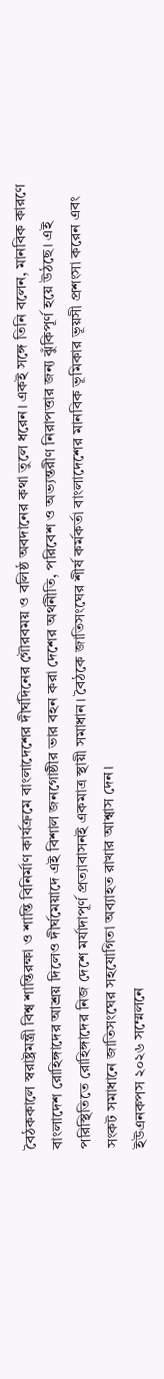বৈঠককালে স্বরাষ্ট্রমন্ত্রী বিশ্ব শান্তিরক্ষা ও শান্তি বিনির্মাণ কার্যক্রমে বাংলাদেশের দীর্ঘদিনের গৌরবময় ও বলিষ্ঠ অবদানের কথা তুলে ধরেন। একই সঙ্গে তিনি বলেন, মানবিক কারণে বাংলাদেশ রোহিঙ্গাদের আশ্রয় দিলেও দীর্ঘমেয়াদে এই বিশাল জনগোষ্ঠীর ভার বহন করা দেশের অর্থনীতি, পরিবেশ ও অভ্যন্তরীণ নিরাপত্তার জন্য ঝুঁকিপূর্ণ হয়ে উঠছে। এই পরিস্থিতিতে রোহিঙ্গাদের নিজ দেশে মর্যাদাপূর্ণ প্রত্যাবাসনই একমাত্র স্থায়ী সমাধান। বৈঠকে জাতিসংঘের শীর্ষ কর্মকর্তা বাংলাদেশের মানবিক ভূমিকার ভূয়সী প্রশংসা করেন এবং সংকট সমাধানে জাতিসংঘের সহযোগিতা অব্যাহত রাখার আশ্বাস দেন।
ইউএনকপস ২০২৬ সম্মেলনে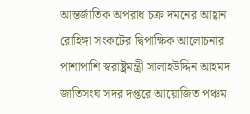আন্তর্জাতিক অপরাধ চক্র দমনের আহ্বান
রোহিঙ্গা সংকটের দ্বিপাক্ষিক আলোচনার পাশাপাশি স্বরাষ্ট্রমন্ত্রী সালাহউদ্দিন আহমদ জাতিসংঘ সদর দপ্তরে আয়োজিত পঞ্চম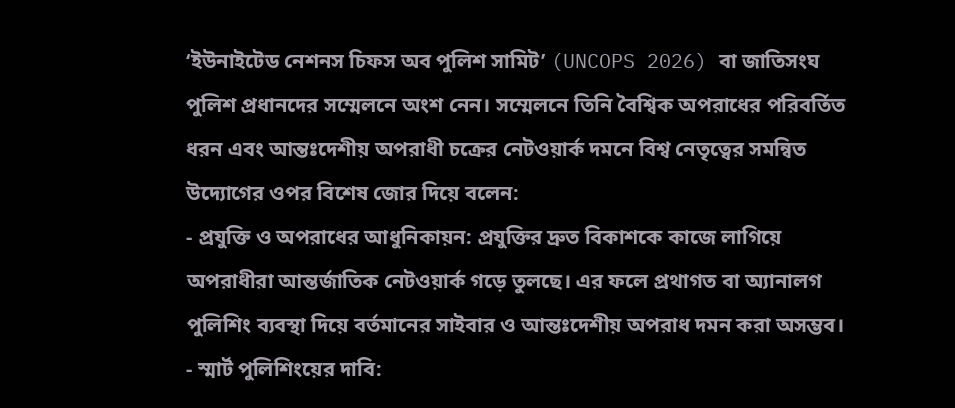‘ইউনাইটেড নেশনস চিফস অব পুলিশ সামিট’ (UNCOPS 2026) বা জাতিসংঘ পুলিশ প্রধানদের সম্মেলনে অংশ নেন। সম্মেলনে তিনি বৈশ্বিক অপরাধের পরিবর্তিত ধরন এবং আন্তঃদেশীয় অপরাধী চক্রের নেটওয়ার্ক দমনে বিশ্ব নেতৃত্বের সমন্বিত উদ্যোগের ওপর বিশেষ জোর দিয়ে বলেন:
- প্রযুক্তি ও অপরাধের আধুনিকায়ন: প্রযুক্তির দ্রুত বিকাশকে কাজে লাগিয়ে অপরাধীরা আন্তর্জাতিক নেটওয়ার্ক গড়ে তুলছে। এর ফলে প্রথাগত বা অ্যানালগ পুলিশিং ব্যবস্থা দিয়ে বর্তমানের সাইবার ও আন্তঃদেশীয় অপরাধ দমন করা অসম্ভব।
- স্মার্ট পুলিশিংয়ের দাবি: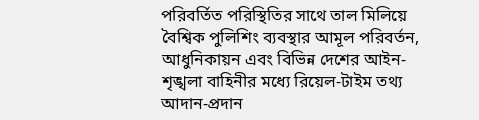পরিবর্তিত পরিস্থিতির সাথে তাল মিলিয়ে বৈশ্বিক পুলিশিং ব্যবস্থার আমূল পরিবর্তন, আধুনিকায়ন এবং বিভিন্ন দেশের আইন-শৃঙ্খলা বাহিনীর মধ্যে রিয়েল-টাইম তথ্য আদান-প্রদান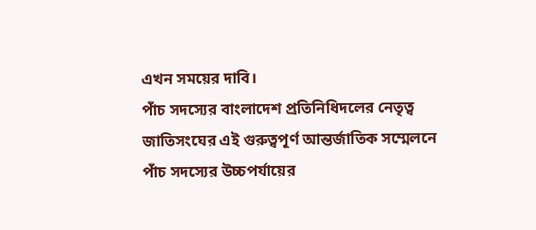এখন সময়ের দাবি।
পাঁচ সদস্যের বাংলাদেশ প্রতিনিধিদলের নেতৃত্ব
জাতিসংঘের এই গুরুত্বপূর্ণ আন্তর্জাতিক সম্মেলনে পাঁচ সদস্যের উচ্চপর্যায়ের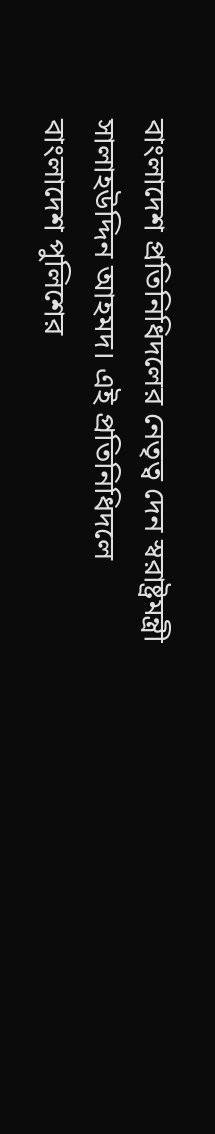বাংলাদেশ প্রতিনিধিদলের নেতৃত্ব দেন স্বরাষ্ট্রমন্ত্রী সালাহউদ্দিন আহমদ। এই প্রতিনিধিদলে বাংলাদেশ পুলিশের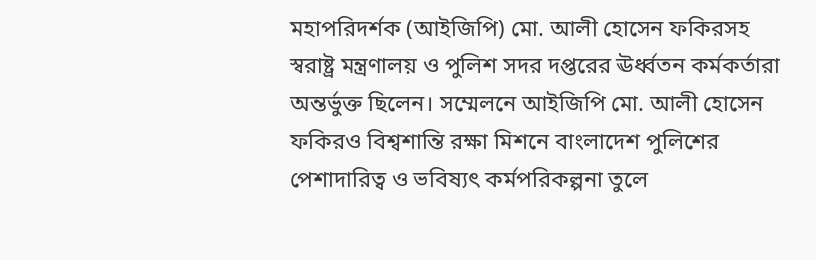মহাপরিদর্শক (আইজিপি) মো. আলী হোসেন ফকিরসহ স্বরাষ্ট্র মন্ত্রণালয় ও পুলিশ সদর দপ্তরের ঊর্ধ্বতন কর্মকর্তারা অন্তর্ভুক্ত ছিলেন। সম্মেলনে আইজিপি মো. আলী হোসেন ফকিরও বিশ্বশান্তি রক্ষা মিশনে বাংলাদেশ পুলিশের পেশাদারিত্ব ও ভবিষ্যৎ কর্মপরিকল্পনা তুলে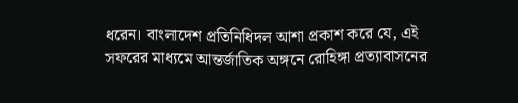ধরেন। বাংলাদেশ প্রতিনিধিদল আশা প্রকাশ করে যে, এই সফরের মাধ্যমে আন্তর্জাতিক অঙ্গনে রোহিঙ্গা প্রত্যাবাসনের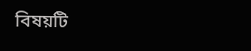বিষয়টি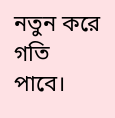নতুন করে গতি পাবে।